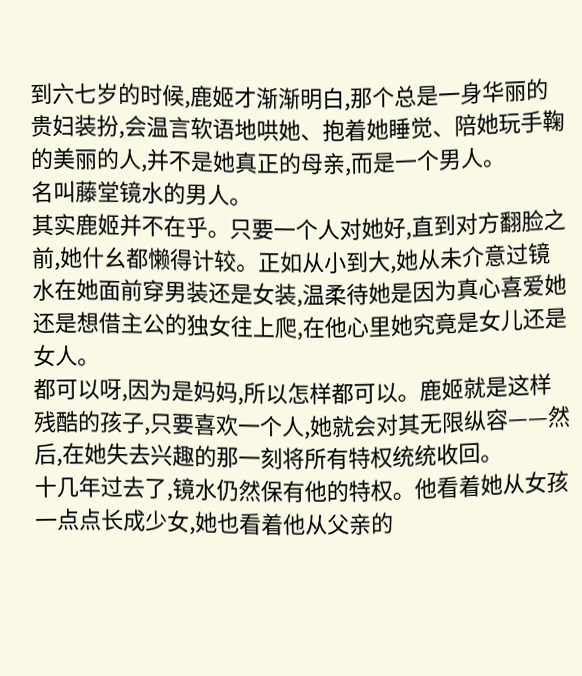到六七岁的时候,鹿姬才渐渐明白,那个总是一身华丽的贵妇装扮,会温言软语地哄她、抱着她睡觉、陪她玩手鞠的美丽的人,并不是她真正的母亲,而是一个男人。
名叫藤堂镜水的男人。
其实鹿姬并不在乎。只要一个人对她好,直到对方翻脸之前,她什幺都懒得计较。正如从小到大,她从未介意过镜水在她面前穿男装还是女装,温柔待她是因为真心喜爱她还是想借主公的独女往上爬,在他心里她究竟是女儿还是女人。
都可以呀,因为是妈妈,所以怎样都可以。鹿姬就是这样残酷的孩子,只要喜欢一个人,她就会对其无限纵容——然后,在她失去兴趣的那一刻将所有特权统统收回。
十几年过去了,镜水仍然保有他的特权。他看着她从女孩一点点长成少女,她也看着他从父亲的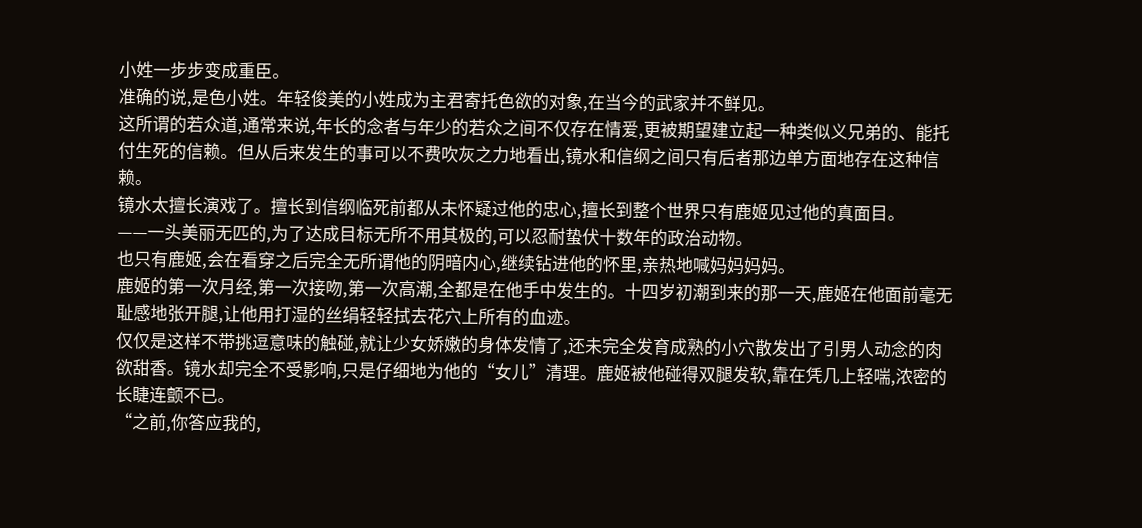小姓一步步变成重臣。
准确的说,是色小姓。年轻俊美的小姓成为主君寄托色欲的对象,在当今的武家并不鲜见。
这所谓的若众道,通常来说,年长的念者与年少的若众之间不仅存在情爱,更被期望建立起一种类似义兄弟的、能托付生死的信赖。但从后来发生的事可以不费吹灰之力地看出,镜水和信纲之间只有后者那边单方面地存在这种信赖。
镜水太擅长演戏了。擅长到信纲临死前都从未怀疑过他的忠心,擅长到整个世界只有鹿姬见过他的真面目。
——一头美丽无匹的,为了达成目标无所不用其极的,可以忍耐蛰伏十数年的政治动物。
也只有鹿姬,会在看穿之后完全无所谓他的阴暗内心,继续钻进他的怀里,亲热地喊妈妈妈妈。
鹿姬的第一次月经,第一次接吻,第一次高潮,全都是在他手中发生的。十四岁初潮到来的那一天,鹿姬在他面前毫无耻感地张开腿,让他用打湿的丝绢轻轻拭去花穴上所有的血迹。
仅仅是这样不带挑逗意味的触碰,就让少女娇嫩的身体发情了,还未完全发育成熟的小穴散发出了引男人动念的肉欲甜香。镜水却完全不受影响,只是仔细地为他的“女儿”清理。鹿姬被他碰得双腿发软,靠在凭几上轻喘,浓密的长睫连颤不已。
“之前,你答应我的,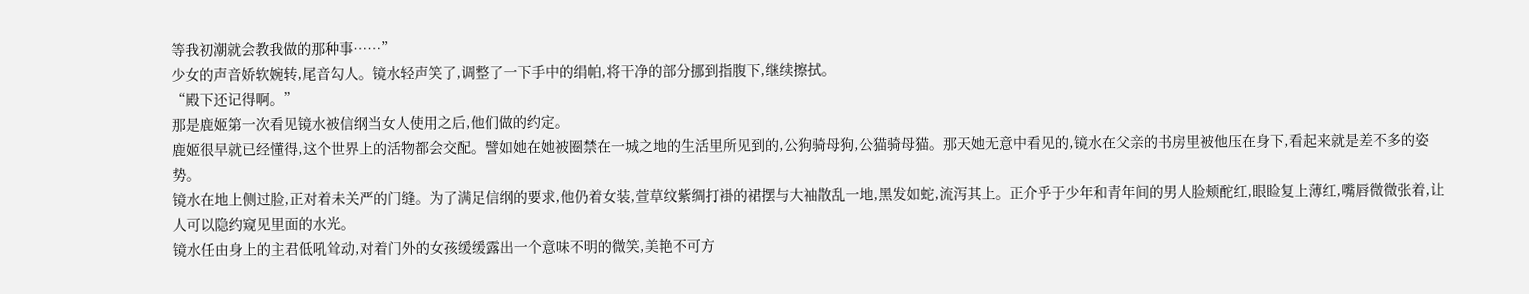等我初潮就会教我做的那种事……”
少女的声音娇软婉转,尾音勾人。镜水轻声笑了,调整了一下手中的绢帕,将干净的部分挪到指腹下,继续擦拭。
“殿下还记得啊。”
那是鹿姬第一次看见镜水被信纲当女人使用之后,他们做的约定。
鹿姬很早就已经懂得,这个世界上的活物都会交配。譬如她在她被圈禁在一城之地的生活里所见到的,公狗骑母狗,公猫骑母猫。那天她无意中看见的,镜水在父亲的书房里被他压在身下,看起来就是差不多的姿势。
镜水在地上侧过脸,正对着未关严的门缝。为了满足信纲的要求,他仍着女装,萱草纹紫绸打褂的裙摆与大袖散乱一地,黑发如蛇,流泻其上。正介乎于少年和青年间的男人脸颊酡红,眼睑复上薄红,嘴唇微微张着,让人可以隐约窥见里面的水光。
镜水任由身上的主君低吼耸动,对着门外的女孩缓缓露出一个意味不明的微笑,美艳不可方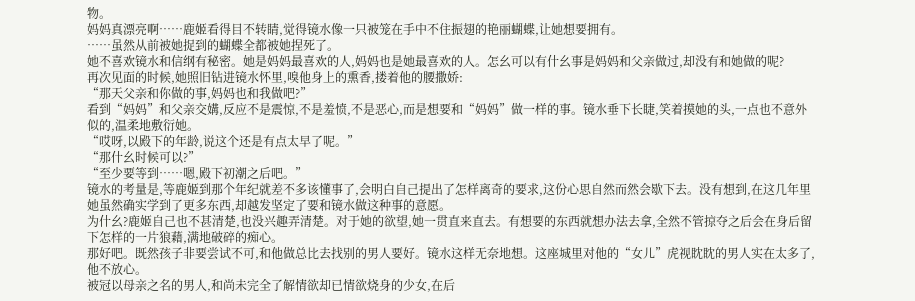物。
妈妈真漂亮啊……鹿姬看得目不转睛,觉得镜水像一只被笼在手中不住振翅的艳丽蝴蝶,让她想要拥有。
……虽然从前被她捉到的蝴蝶全都被她捏死了。
她不喜欢镜水和信纲有秘密。她是妈妈最喜欢的人,妈妈也是她最喜欢的人。怎幺可以有什幺事是妈妈和父亲做过,却没有和她做的呢?
再次见面的时候,她照旧钻进镜水怀里,嗅他身上的熏香,搂着他的腰撒娇:
“那天父亲和你做的事,妈妈也和我做吧?”
看到“妈妈”和父亲交媾,反应不是震惊,不是羞愤,不是恶心,而是想要和“妈妈”做一样的事。镜水垂下长睫,笑着摸她的头,一点也不意外似的,温柔地敷衍她。
“哎呀,以殿下的年龄,说这个还是有点太早了呢。”
“那什幺时候可以?”
“至少要等到……嗯,殿下初潮之后吧。”
镜水的考量是,等鹿姬到那个年纪就差不多该懂事了,会明白自己提出了怎样离奇的要求,这份心思自然而然会歇下去。没有想到,在这几年里她虽然确实学到了更多东西,却越发坚定了要和镜水做这种事的意愿。
为什幺?鹿姬自己也不甚清楚,也没兴趣弄清楚。对于她的欲望,她一贯直来直去。有想要的东西就想办法去拿,全然不管掠夺之后会在身后留下怎样的一片狼藉,满地破碎的痴心。
那好吧。既然孩子非要尝试不可,和他做总比去找别的男人要好。镜水这样无奈地想。这座城里对他的“女儿”虎视眈眈的男人实在太多了,他不放心。
被冠以母亲之名的男人,和尚未完全了解情欲却已情欲烧身的少女,在后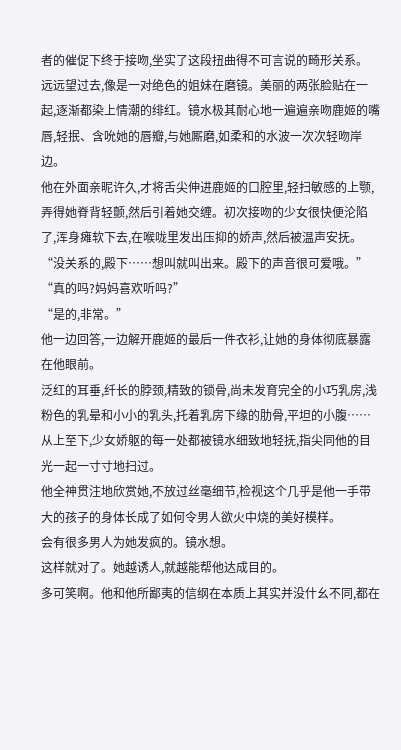者的催促下终于接吻,坐实了这段扭曲得不可言说的畸形关系。
远远望过去,像是一对绝色的姐妹在磨镜。美丽的两张脸贴在一起,逐渐都染上情潮的绯红。镜水极其耐心地一遍遍亲吻鹿姬的嘴唇,轻抿、含吮她的唇瓣,与她厮磨,如柔和的水波一次次轻吻岸边。
他在外面亲昵许久,才将舌尖伸进鹿姬的口腔里,轻扫敏感的上颚,弄得她脊背轻颤,然后引着她交缠。初次接吻的少女很快便沦陷了,浑身瘫软下去,在喉咙里发出压抑的娇声,然后被温声安抚。
“没关系的,殿下……想叫就叫出来。殿下的声音很可爱哦。”
“真的吗?妈妈喜欢听吗?”
“是的,非常。”
他一边回答,一边解开鹿姬的最后一件衣衫,让她的身体彻底暴露在他眼前。
泛红的耳垂,纤长的脖颈,精致的锁骨,尚未发育完全的小巧乳房,浅粉色的乳晕和小小的乳头,托着乳房下缘的肋骨,平坦的小腹……从上至下,少女娇躯的每一处都被镜水细致地轻抚,指尖同他的目光一起一寸寸地扫过。
他全神贯注地欣赏她,不放过丝毫细节,检视这个几乎是他一手带大的孩子的身体长成了如何令男人欲火中烧的美好模样。
会有很多男人为她发疯的。镜水想。
这样就对了。她越诱人,就越能帮他达成目的。
多可笑啊。他和他所鄙夷的信纲在本质上其实并没什幺不同,都在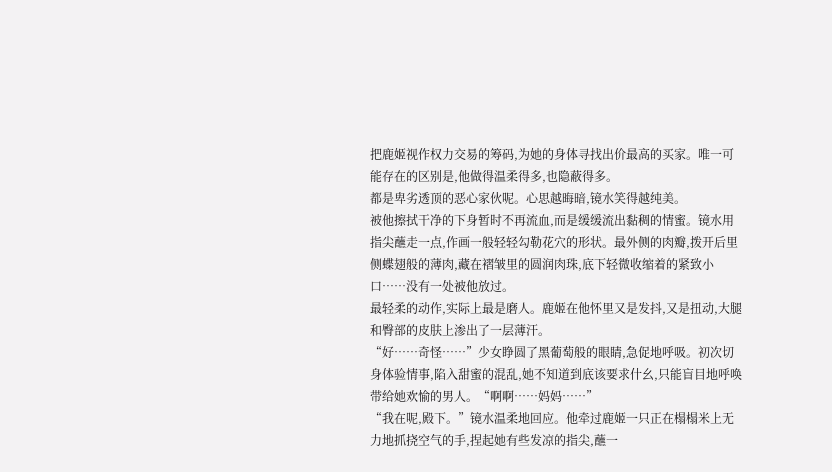把鹿姬视作权力交易的筹码,为她的身体寻找出价最高的买家。唯一可能存在的区别是,他做得温柔得多,也隐蔽得多。
都是卑劣透顶的恶心家伙呢。心思越晦暗,镜水笑得越纯美。
被他擦拭干净的下身暂时不再流血,而是缓缓流出黏稠的情蜜。镜水用指尖蘸走一点,作画一般轻轻勾勒花穴的形状。最外侧的肉瓣,拨开后里侧蝶翅般的薄肉,藏在褶皱里的圆润肉珠,底下轻微收缩着的紧致小口……没有一处被他放过。
最轻柔的动作,实际上最是磨人。鹿姬在他怀里又是发抖,又是扭动,大腿和臀部的皮肤上渗出了一层薄汗。
“好……奇怪……”少女睁圆了黑葡萄般的眼睛,急促地呼吸。初次切身体验情事,陷入甜蜜的混乱,她不知道到底该要求什幺,只能盲目地呼唤带给她欢愉的男人。“啊啊……妈妈……”
“我在呢,殿下。”镜水温柔地回应。他牵过鹿姬一只正在榻榻米上无力地抓挠空气的手,捏起她有些发凉的指尖,蘸一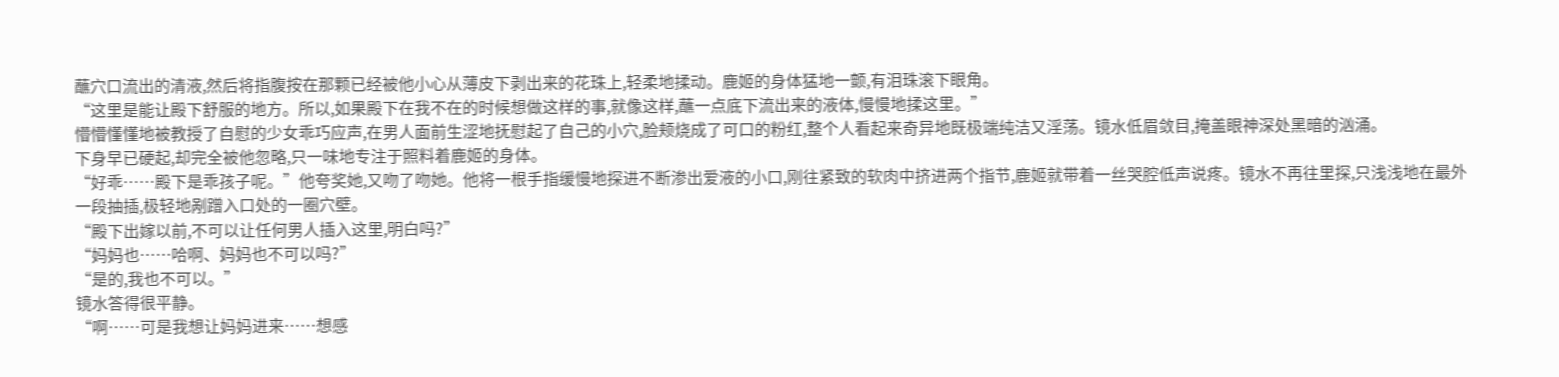蘸穴口流出的清液,然后将指腹按在那颗已经被他小心从薄皮下剥出来的花珠上,轻柔地揉动。鹿姬的身体猛地一颤,有泪珠滚下眼角。
“这里是能让殿下舒服的地方。所以,如果殿下在我不在的时候想做这样的事,就像这样,蘸一点底下流出来的液体,慢慢地揉这里。”
懵懵懂懂地被教授了自慰的少女乖巧应声,在男人面前生涩地抚慰起了自己的小穴,脸颊烧成了可口的粉红,整个人看起来奇异地既极端纯洁又淫荡。镜水低眉敛目,掩盖眼神深处黑暗的汹涌。
下身早已硬起,却完全被他忽略,只一味地专注于照料着鹿姬的身体。
“好乖……殿下是乖孩子呢。”他夸奖她,又吻了吻她。他将一根手指缓慢地探进不断渗出爱液的小口,刚往紧致的软肉中挤进两个指节,鹿姬就带着一丝哭腔低声说疼。镜水不再往里探,只浅浅地在最外一段抽插,极轻地剐蹭入口处的一圈穴壁。
“殿下出嫁以前,不可以让任何男人插入这里,明白吗?”
“妈妈也……哈啊、妈妈也不可以吗?”
“是的,我也不可以。”
镜水答得很平静。
“啊……可是我想让妈妈进来……想感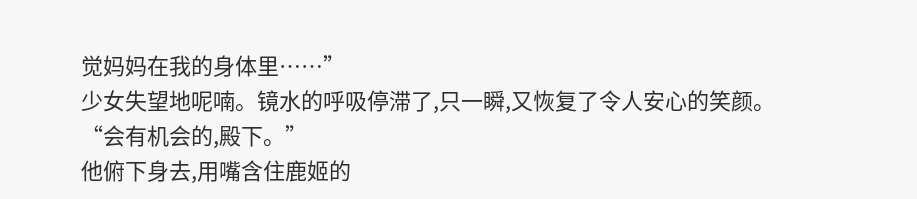觉妈妈在我的身体里……”
少女失望地呢喃。镜水的呼吸停滞了,只一瞬,又恢复了令人安心的笑颜。
“会有机会的,殿下。”
他俯下身去,用嘴含住鹿姬的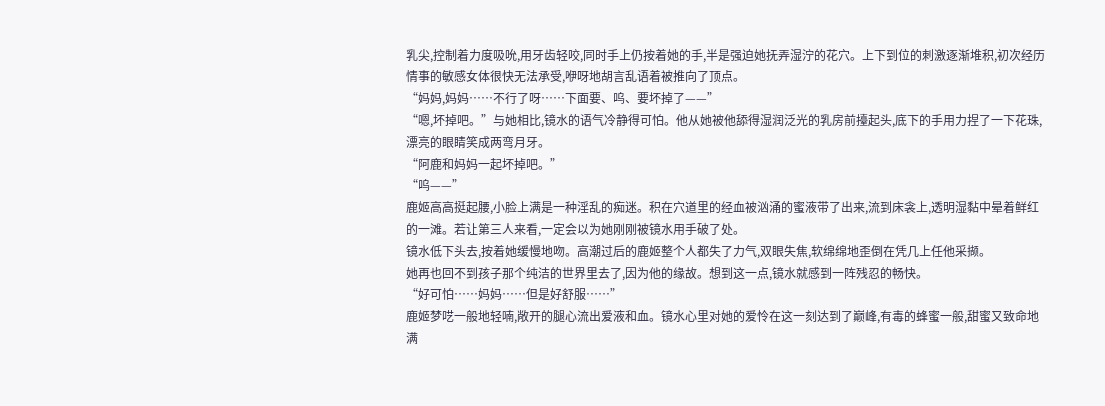乳尖,控制着力度吸吮,用牙齿轻咬,同时手上仍按着她的手,半是强迫她抚弄湿泞的花穴。上下到位的刺激逐渐堆积,初次经历情事的敏感女体很快无法承受,咿呀地胡言乱语着被推向了顶点。
“妈妈,妈妈……不行了呀……下面要、呜、要坏掉了——”
“嗯,坏掉吧。”与她相比,镜水的语气冷静得可怕。他从她被他舔得湿润泛光的乳房前擡起头,底下的手用力捏了一下花珠,漂亮的眼睛笑成两弯月牙。
“阿鹿和妈妈一起坏掉吧。”
“呜——”
鹿姬高高挺起腰,小脸上满是一种淫乱的痴迷。积在穴道里的经血被汹涌的蜜液带了出来,流到床衾上,透明湿黏中晕着鲜红的一滩。若让第三人来看,一定会以为她刚刚被镜水用手破了处。
镜水低下头去,按着她缓慢地吻。高潮过后的鹿姬整个人都失了力气,双眼失焦,软绵绵地歪倒在凭几上任他采撷。
她再也回不到孩子那个纯洁的世界里去了,因为他的缘故。想到这一点,镜水就感到一阵残忍的畅快。
“好可怕……妈妈……但是好舒服……”
鹿姬梦呓一般地轻喃,敞开的腿心流出爱液和血。镜水心里对她的爱怜在这一刻达到了巅峰,有毒的蜂蜜一般,甜蜜又致命地满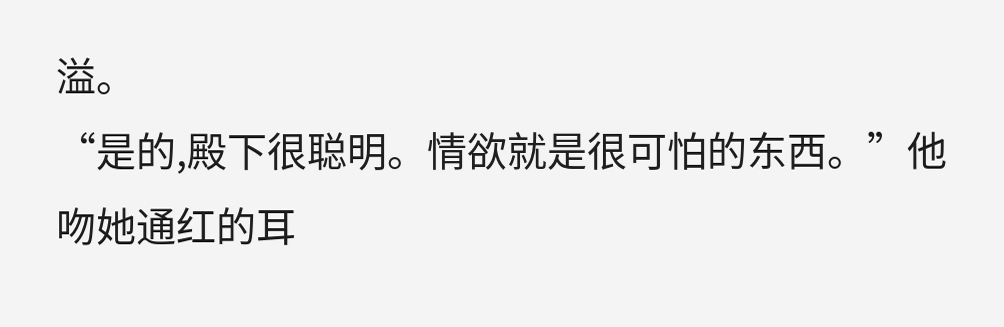溢。
“是的,殿下很聪明。情欲就是很可怕的东西。”他吻她通红的耳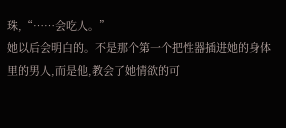珠,“……会吃人。”
她以后会明白的。不是那个第一个把性器插进她的身体里的男人,而是他,教会了她情欲的可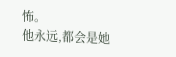怖。
他永远,都会是她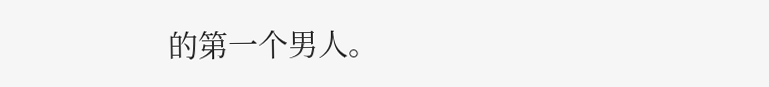的第一个男人。